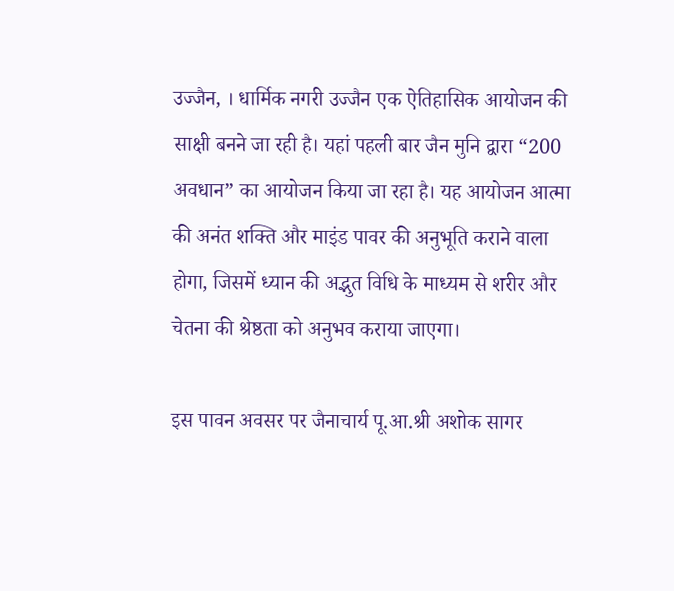उज्जैन, । धार्मिक नगरी उज्जैन एक ऐतिहासिक आयोजन की साक्षी बनने जा रही है। यहां पहली बार जैन मुनि द्वारा “200 अवधान” का आयोजन किया जा रहा है। यह आयोजन आत्मा की अनंत शक्ति और माइंड पावर की अनुभूति कराने वाला होगा, जिसमें ध्यान की अद्भुत विधि के माध्यम से शरीर और चेतना की श्रेष्ठता को अनुभव कराया जाएगा।

इस पावन अवसर पर जैनाचार्य पू.आ.श्री अशोक सागर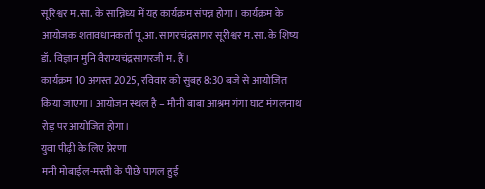सूरिश्वर म.सा. के सान्निध्य में यह कार्यक्रम संपन्न होगा। कार्यक्रम के आयोजक शतावधानकर्ता पू.आ. सागरचंद्रसागर सूरीश्वर म.सा. के शिष्य डॉ. विज्ञान मुनि वैराग्यचंद्रसागरजी म. हैं।
कार्यक्रम 10 अगस्त 2025, रविवार को सुबह 8:30 बजे से आयोजित किया जाएगा। आयोजन स्थल है – मौनी बाबा आश्रम गंगा घाट मंगलनाथ रोड़ पर आयोजित होगा।
युवा पीढ़ी के लिए प्रेरणा
मनी मोबाईल-मस्ती के पीछे पागल हुई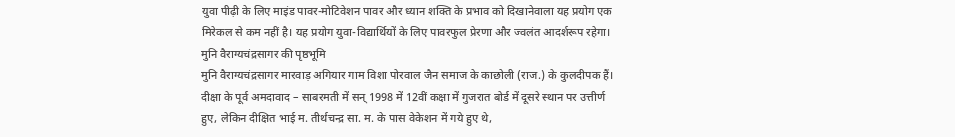युवा पीढ़ी के लिए माइंड पावर-मोटिवेशन पावर और ध्यान शक्ति के प्रभाव को दिखानेवाला यह प्रयोग एक मिरेकल से कम नहीं है। यह प्रयोग युवा-विद्यार्थियों के लिए पावरफुल प्रेरणा और ज्वलंत आदर्शरूप रहेगा।
मुनि वैराग्यचंद्रसागर की पृष्ठभूमि
मुनि वैराग्यचंद्रसागर मारवाड़ अगियार गाम विशा पोरवाल जैन समाज के काछोली (राज.) के कुलदीपक हैं। दीक्षा के पूर्व अमदावाद – साबरमती में सन् 1998 में 12वीं कक्षा में गुजरात बोर्ड में दूसरे स्थान पर उत्तीर्ण हुए, लेकिन दीक्षित भाई म. तीर्थचन्द्र सा. म. के पास वेकेशन में गये हुए थे,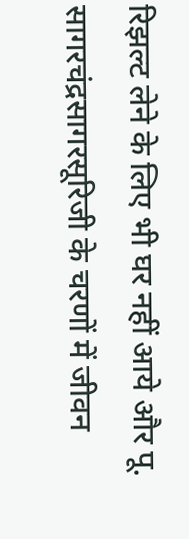रिझल्ट लेने के लिए भी घर नहीं आये और पू. सागरचंद्रसागरसूरिजी के चरणों में जीवन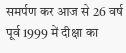समर्पण कर आज से 26 वर्ष पूर्व 1999 में दीक्षा का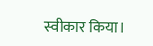स्वीकार किया।